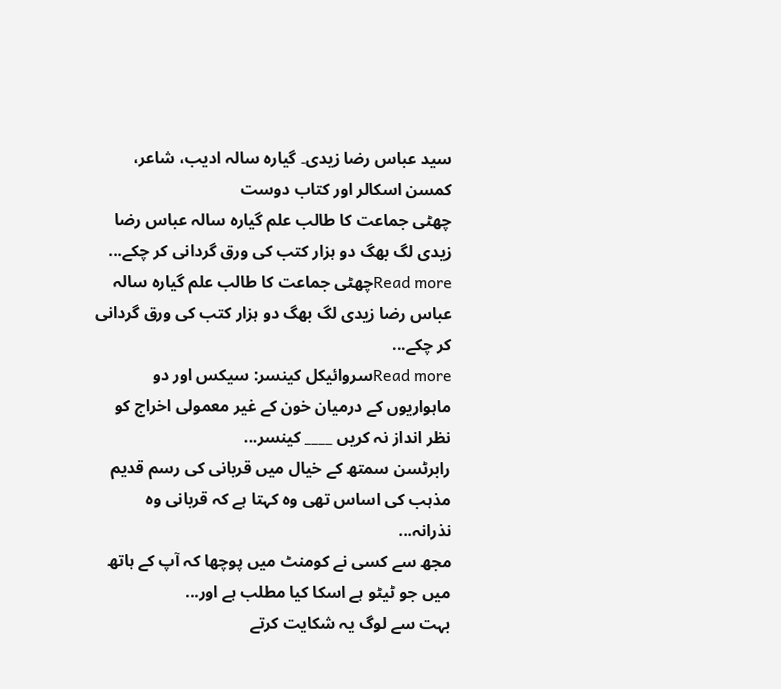سید عباس رضا زیدی۔ گیارہ سالہ ادیب، شاعر، کمسن اسکالر اور کتاب دوست
چھٹی جماعت کا طالب علم گیارہ سالہ عباس رضا زیدی لگ بھگ دو ہزار کتب کی ورق گردانی کر چکے...
Read moreچھٹی جماعت کا طالب علم گیارہ سالہ عباس رضا زیدی لگ بھگ دو ہزار کتب کی ورق گردانی کر چکے...
Read moreسروائیکل کینسر: سیکس اور دو ماہواریوں کے درمیان خون کے غیر معمولی اخراج کو نظر انداز نہ کریں ____ کینسر...
رابرٹسن سمتھ کے خیال میں قربانی کی رسم قدیم مذہب کی اساس تھی وہ کہتا ہے کہ قربانی وہ نذرانہ...
مجھ سے کسی نے کومنٹ میں پوچھا کہ آپ کے ہاتھ میں جو ٹیٹو ہے اسکا کیا مطلب ہے اور...
بہت سے لوگ یہ شکایت کرتے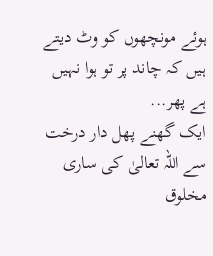ہوئے مونچھوں کو وٹ دیتے ہیں کہ چاند پر تو ہوا نہیں ہے پھر...
ایک گھنے پھل دار درخت سے اللہ تعالیٰ کی ساری مخلوق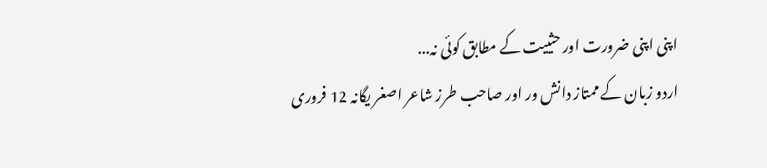اپنی اپنی ضرورت اور حثییت کے مطابق کوئی نہ...
اردو زبان کے ممتاز دانش ور اور صاحب طرز شاعر اصغر یگانہ 12 فروری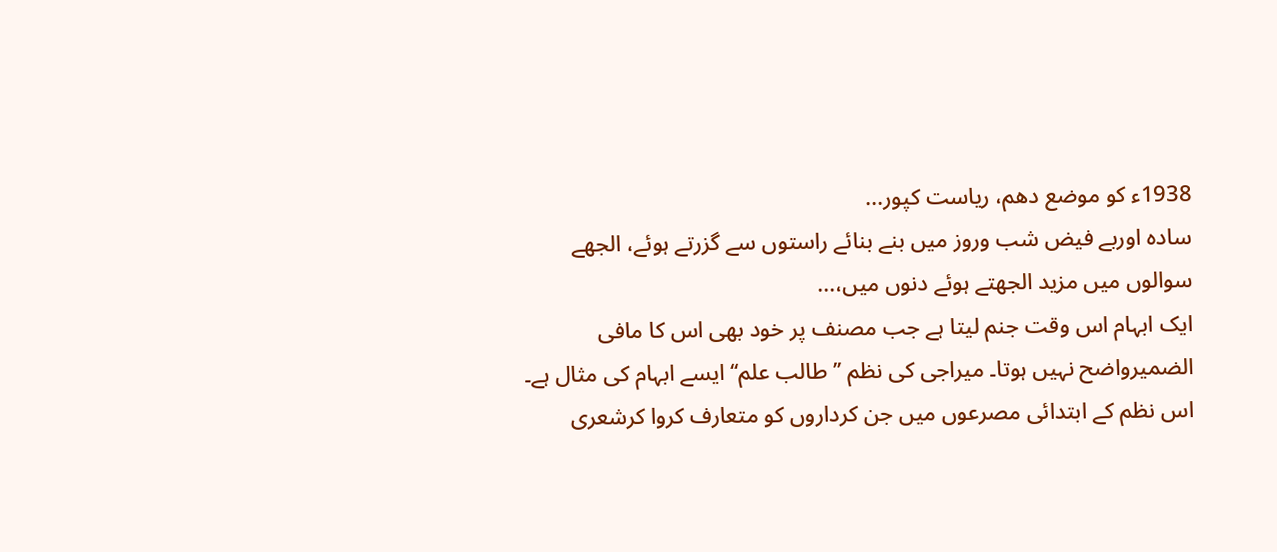1938ء کو موضع دھم، ریاست کپور...
سادہ اوربے فیض شب وروز میں بنے بنائے راستوں سے گزرتے ہوئے، الجھے سوالوں میں مزید الجھتے ہوئے دنوں میں،...
ایک ابہام اس وقت جنم لیتا ہے جب مصنف پر خود بھی اس کا مافی الضمیرواضح نہیں ہوتا۔ میراجی کی نظم ’’طالب علم‘‘ ایسے ابہام کی مثال ہے۔ اس نظم کے ابتدائی مصرعوں میں جن کرداروں کو متعارف کروا کرشعری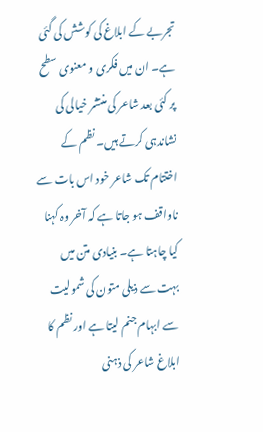تجربے کے ابلاغ کی کوشش کی گئی ہے۔ ان میں فکری و معنوی سطح پر کئی بعد شاعر کی منتشر خیالی کی نشاندہی کرتے ہیں۔ نظم کے اختتام تک شاعر خود اس بات سے ناواقف ہو جاتا ہے کہ آخر وہ کہنا کیا چاہتا ہے۔ بنیادی متن میں بہت سے ذیلی متون کی شمولیت سے ابہام جنم لیتا ہے اور نظم کا ابلاغ شاعر کی ذہنی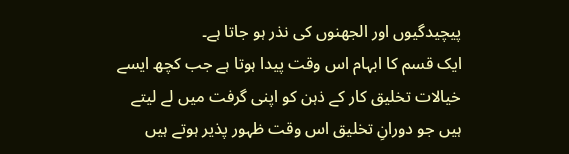پیچیدگیوں اور الجھنوں کی نذر ہو جاتا ہے۔
ایک قسم کا ابہام اس وقت پیدا ہوتا ہے جب کچھ ایسے خیالات تخلیق کار کے ذہن کو اپنی گرفت میں لے لیتے ہیں جو دورانِ تخلیق اس وقت ظہور پذیر ہوتے ہیں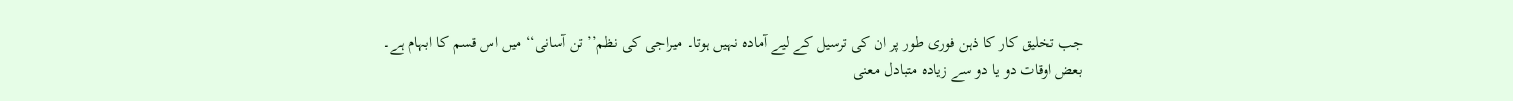جب تخلیق کار کا ذہن فوری طور پر ان کی ترسیل کے لیے آمادہ نہیں ہوتا۔ میراجی کی نظم’’تن آسانی‘‘ میں اس قسم کا ابہام ہے۔
بعض اوقات دو یا دو سے زیادہ متبادل معنی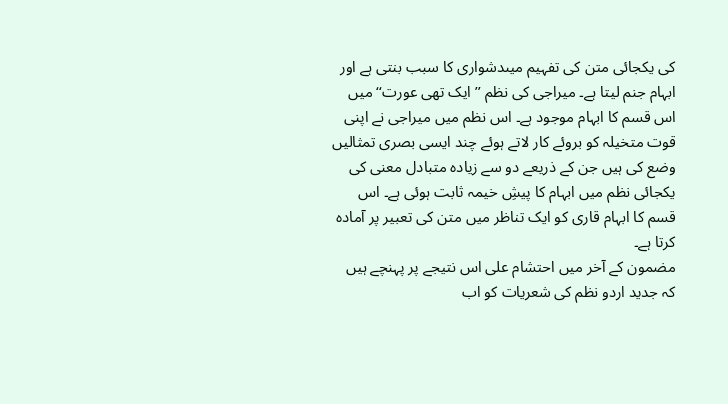کی یکجائی متن کی تفہیم میںدشواری کا سبب بنتی ہے اور ابہام جنم لیتا ہے۔ میراجی کی نظم ’’ایک تھی عورت‘‘ میں اس قسم کا ابہام موجود ہے۔ اس نظم میں میراجی نے اپنی قوت متخیلہ کو بروئے کار لاتے ہوئے چند ایسی بصری تمثالیں وضع کی ہیں جن کے ذریعے دو سے زیادہ متبادل معنی کی یکجائی نظم میں ابہام کا پیشِ خیمہ ثابت ہوئی ہے۔ اس قسم کا ابہام قاری کو ایک تناظر میں متن کی تعبیر پر آمادہ کرتا ہے۔
مضمون کے آخر میں احتشام علی اس نتیجے پر پہنچے ہیں کہ جدید اردو نظم کی شعریات کو اب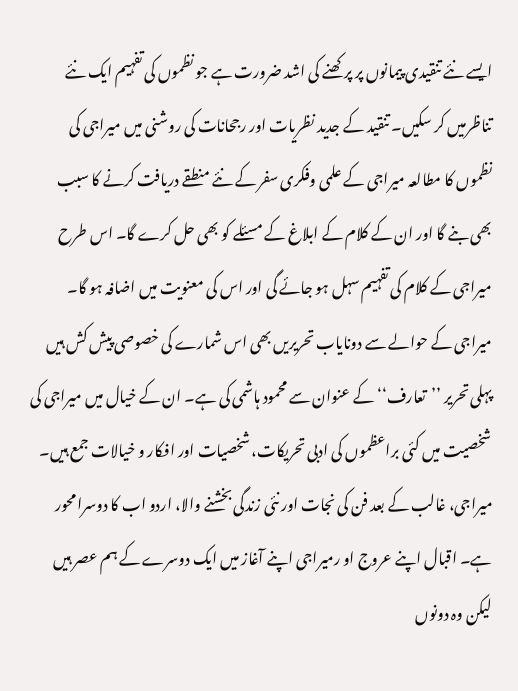ایسے نئے تنقیدی پیمانوں پر پرکھنے کی اشد ضرورت ہے جو نظموں کی تفہیم ایک نئے تناظرمیں کر سکیں۔ تنقید کے جدید نظریات اور رجحانات کی روشنی میں میراجی کی نظموں کا مطالعہ میراجی کے علمی وفکری سفر کے نئے منطقے دریافت کرنے کا سبب بھی بنے گا اور ان کے کلام کے ابلاغ کے مسئلے کو بھی حل کرے گا۔ اس طرح میراجی کے کلام کی تفہیم سہل ہو جائے گی اور اس کی معنویت میں اضافہ ہو گا۔
میراجی کے حوالے سے دونایاب تحریریں بھی اس شمارے کی خصوصی پیش کش ہیں پہلی تحریر ’’تعارف‘‘ کے عنوان سے محمود ہاشمی کی ہے۔ ان کے خیال میں میراجی کی شخصیت میں کئی براعظموں کی ادبی تحریکات، شخصیات اور افکار و خیالات جمع ہیں۔ میراجی، غالب کے بعد فن کی نجات اور نئی زندگی بخشنے والا، اردو اب کا دوسرا محور ہے۔ اقبال اپنے عروج او رمیراجی اپنے آغاز میں ایک دوسرے کے ہم عصر ہیں لیکن وہ دونوں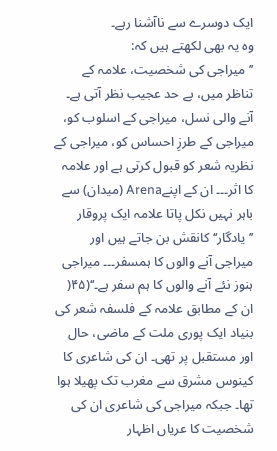ایک دوسرے سے ناآشنا رہے۔
وہ یہ بھی لکھتے ہیں کہ:
’’میراجی کی شخصیت، علامہ کے تناظر میں، بے حد عجیب نظر آتی ہے۔ آنے والی نسل، میراجی کے اسلوب کو، میراجی کے طرزِ احساس کو، میراجی کے نظریہ شعر کو قبول کرتی ہے اور علامہ کا اثر۔۔۔ ان کے اپنےArena (میدان) سے باہر نہیں نکل پاتا علامہ ایک پروقار ’’یادگار‘‘ کانقش بن جاتے ہیں اور میراجی آنے والوں کا ہمسفر۔۔۔ میراجی ہنوز نئے آنے والوں کا ہم سفر ہے۔‘‘(۴۵(
ان کے مطابق علامہ کے فلسفہ شعر کی بنیاد ایک پوری ملت کے ماضی، حال اور مستقبل پر تھی۔ ان کی شاعری کا کینوس مشرق سے مغرب تک پھیلا ہوا تھا۔ جبکہ میراجی کی شاعری ان کی شخصیت کا عریاں اظہار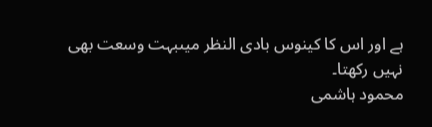ہے اور اس کا کینوس بادی النظر میںبہت وسعت بھی نہیں رکھتا۔
محمود ہاشمی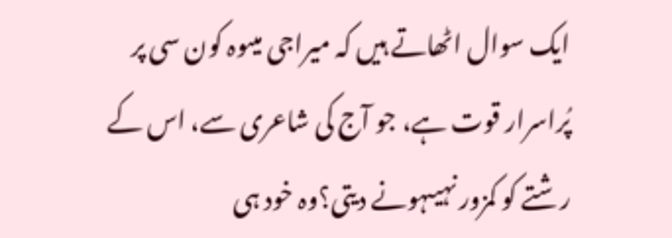ایک سوال اٹھاتے ہیں کہ میراجی میںوہ کون سی پر پُراسرار قوت ہے، جو آج کی شاعری سے، اس کے رشتے کو کمزور نہیںہونے دیتی؟وہ خود ہی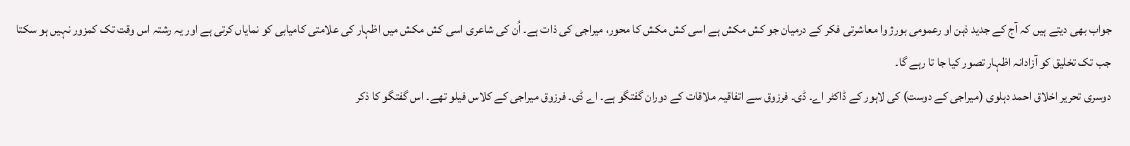جواب بھی دیتے ہیں کہ آج کے جدید ذہن او رعمومی بورژ وا معاشرتی فکر کے درمیان جو کش مکش ہے اسی کش مکش کا محور، میراجی کی ذات ہے۔ اُن کی شاعری اسی کش مکش میں اظہار کی علامتی کامیابی کو نمایاں کرتی ہے اور یہ رشتہ اس وقت تک کمزور نہیں ہو سکتا جب تک تخلیق کو آزادانہ اظہار تصور کیا جا تا رہے گا۔
دوسری تحریر اخلاق احمد دہلوی (میراجی کے دوست) کی لاہور کے ڈاکٹر اے۔ ڈی۔ فرزوق سے اتفاقیہ ملاقات کے دوران گفتگو ہے۔ اے ڈی۔ فرزوق میراجی کے کلاس فیلو تھے۔ اس گفتگو کا ذکر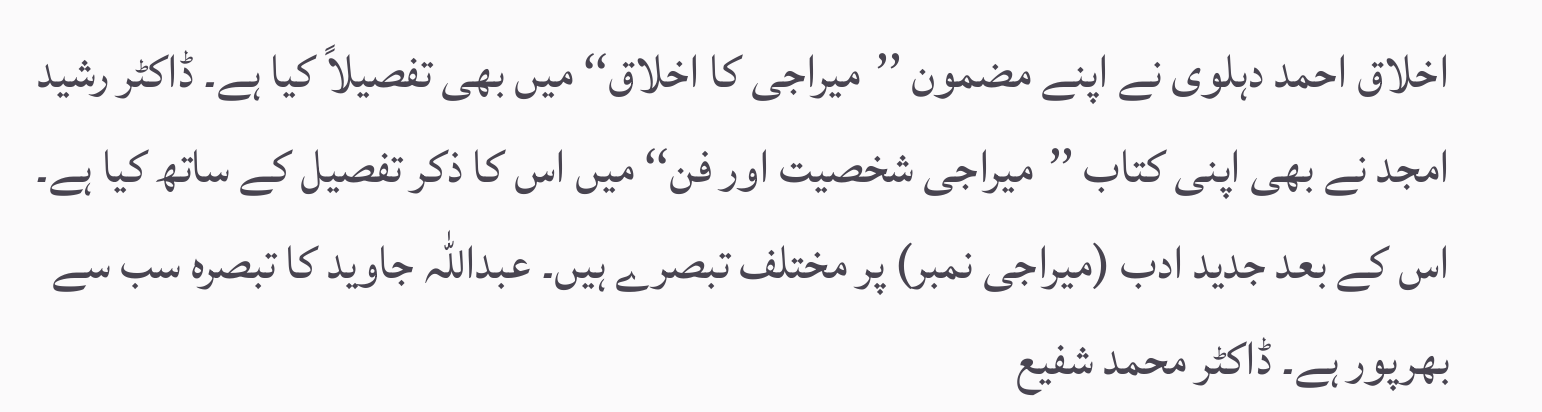اخلاق احمد دہلوی نے اپنے مضمون ’’میراجی کا اخلاق‘‘ میں بھی تفصیلاً کیا ہے۔ ڈاکٹر رشید امجد نے بھی اپنی کتاب ’’میراجی شخصیت اور فن‘‘ میں اس کا ذکر تفصیل کے ساتھ کیا ہے۔
اس کے بعد جدید ادب (میراجی نمبر) پر مختلف تبصرے ہیں۔ عبداللّٰہ جاوید کا تبصرہ سب سے بھرپور ہے۔ ڈاکٹر محمد شفیع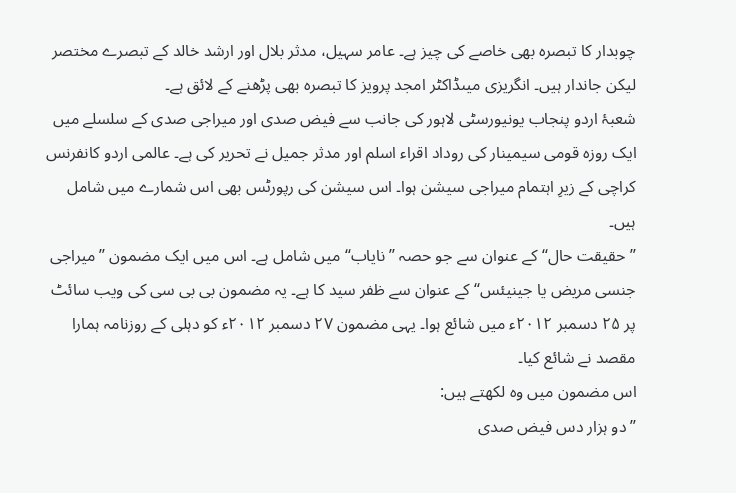چوبدار کا تبصرہ بھی خاصے کی چیز ہے۔ عامر سہیل، مدثر بلال اور ارشد خالد کے تبصرے مختصر لیکن جاندار ہیں۔ انگریزی میںڈاکٹر امجد پرویز کا تبصرہ بھی پڑھنے کے لائق ہے۔
شعبۂ اردو پنجاب یونیورسٹی لاہور کی جانب سے فیض صدی اور میراجی صدی کے سلسلے میں ایک روزہ قومی سیمینار کی روداد اقراء اسلم اور مدثر جمیل نے تحریر کی ہے۔ عالمی اردو کانفرنس کراچی کے زیرِ اہتمام میراجی سیشن ہوا۔ اس سیشن کی رپورٹس بھی اس شمارے میں شامل ہیں۔
’’حقیقت حال‘‘ کے عنوان سے جو حصہ ’’نایاب‘‘ میں شامل ہے۔ اس میں ایک مضمون ’’میراجی جنسی مریض یا جینیئس‘‘ کے عنوان سے ظفر سید کا ہے۔ یہ مضمون بی بی سی کی ویب سائٹ پر ۲۵ دسمبر ۲۰۱۲ء میں شائع ہوا۔ یہی مضمون ۲۷ دسمبر ۲۰۱۲ء کو دہلی کے روزنامہ ہمارا مقصد نے شائع کیا۔
اس مضمون میں وہ لکھتے ہیں:
’’دو ہزار دس فیض صدی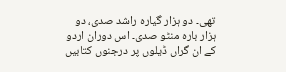تھی۔ دو ہزار گیارہ راشد صدی، دو ہزار بارہ منٹو صدی۔ اس دوران اردو کے ان گراں ڈیلوں پر درجنوں کتابیں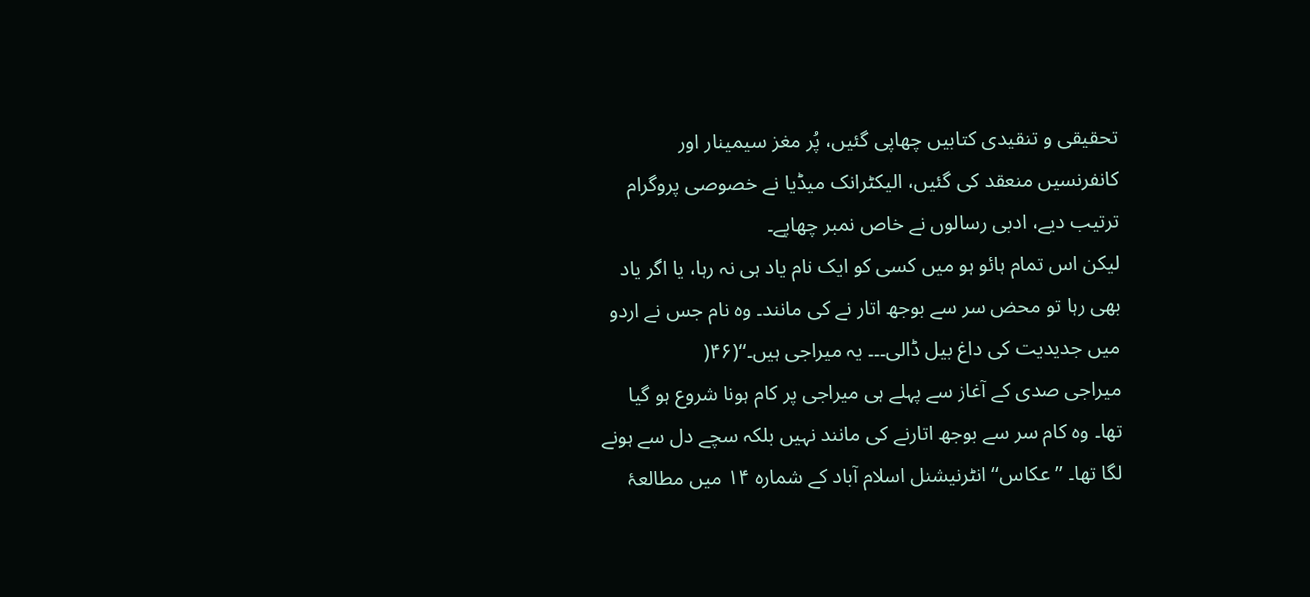تحقیقی و تنقیدی کتابیں چھاپی گئیں، پُر مغز سیمینار اور کانفرنسیں منعقد کی گئیں، الیکٹرانک میڈیا نے خصوصی پروگرام ترتیب دیے، ادبی رسالوں نے خاص نمبر چھاپے۔
لیکن اس تمام ہائو ہو میں کسی کو ایک نام یاد ہی نہ رہا، یا اگر یاد بھی رہا تو محض سر سے بوجھ اتار نے کی مانند۔ وہ نام جس نے اردو میں جدیدیت کی داغ بیل ڈالی۔۔۔ یہ میراجی ہیں۔‘‘(۴۶(
میراجی صدی کے آغاز سے پہلے ہی میراجی پر کام ہونا شروع ہو گیا تھا۔ وہ کام سر سے بوجھ اتارنے کی مانند نہیں بلکہ سچے دل سے ہونے لگا تھا۔ ’’عکاس‘‘ انٹرنیشنل اسلام آباد کے شمارہ ۱۴ میں مطالعۂ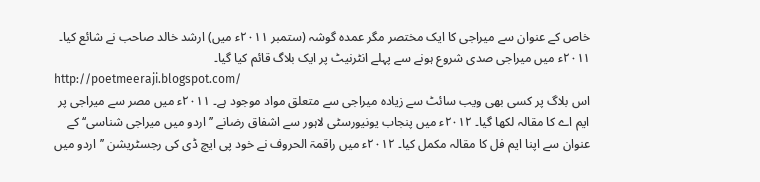خاص کے عنوان سے میراجی کا ایک مختصر مگر عمدہ گوشہ (ستمبر ۲۰۱۱ء میں) ارشد خالد صاحب نے شائع کیا۔ ۲۰۱۱ء میں میراجی صدی شروع ہونے سے پہلے انٹرنیٹ پر ایک بلاگ قائم کیا گیا۔
http://poetmeeraji.blogspot.com/
اس بلاگ پر کسی بھی ویب سائٹ سے زیادہ میراجی سے متعلق مواد موجود ہے۔ ۲۰۱۱ء میں مصر سے میراجی پر ایم اے کا مقالہ لکھا گیا۔ ۲۰۱۲ء میں پنجاب یونیورسٹی لاہور سے اشفاق رضانے ’’ اردو میں میراجی شناسی‘‘ کے عنوان سے اپنا ایم فل کا مقالہ مکمل کیا۔ ۲۰۱۲ء میں راقمۃ الحروف نے خود پی ایچ ڈی کی رجسٹریشن ’’اردو میں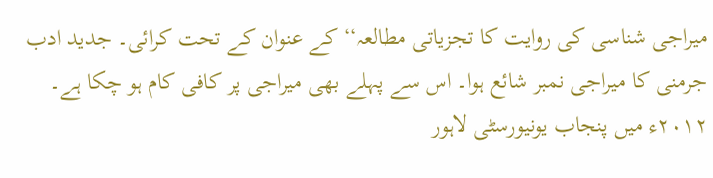میراجی شناسی کی روایت کا تجزیاتی مطالعہ‘‘ کے عنوان کے تحت کرائی۔ جدید ادب جرمنی کا میراجی نمبر شائع ہوا۔ اس سے پہلے بھی میراجی پر کافی کام ہو چکا ہے۔ ۲۰۱۲ء میں پنجاب یونیورسٹی لاہور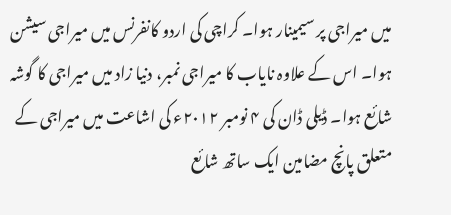میں میراجی پر سیمینار ہوا۔ کراچی کی اردو کانفرنس میں میراجی سیشن ہوا۔ اس کے علاوہ نایاب کا میراجی نمبر، دنیا زاد میں میراجی کا گوشہ شائع ہوا۔ ڈیلی ڈان کی ۴ نومبر ۲۰۱۲ء کی اشاعت میں میراجی کے متعلق پانچ مضامین ایک ساتھ شائع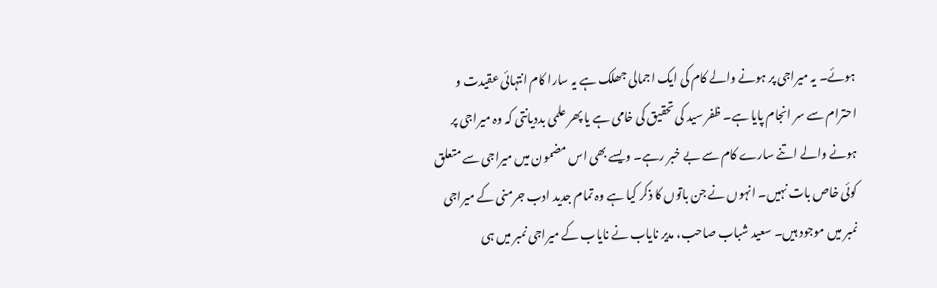ہوئے۔ یہ میراجی پر ہونے والے کام کی ایک اجمالی جھلک ہے یہ سارا کام انتہائی عقیدت و احترام سے سر انجام پایا ہے۔ ظفر سید کی تحقیق کی خامی ہے یا پھر علمی بددیانتی کہ وہ میراجی پر ہونے والے اتنے سارے کام سے بے خبر رہے۔ ویسے بھی اس مضمون میں میراجی سے متعلق کوئی خاص بات نہیں۔ انہوں نے جن باتوں کا ذکر کیا ہے وہ تمام جدید ادب جرمنی کے میراجی نمبر میں موجود ہیں۔ سعید شباب صاحب، مدیر نایاب نے نایاب کے میراجی نمبر میں ہی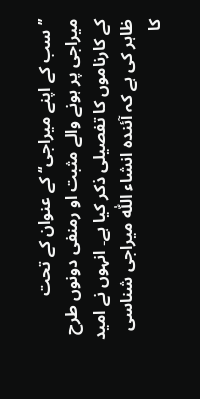’’سب کے اپنے میراجی‘‘ کے عنوان کے تحت میراجی پر ہونے والے مثبت او رمنفی دونوں طرح کے کارناموں کا تفصیلی ذکر کیا ہے۔ انہوں نے امید ظاہر کی ہے کہ آئندہ انشاء اللّٰہ میراجی شناسی کا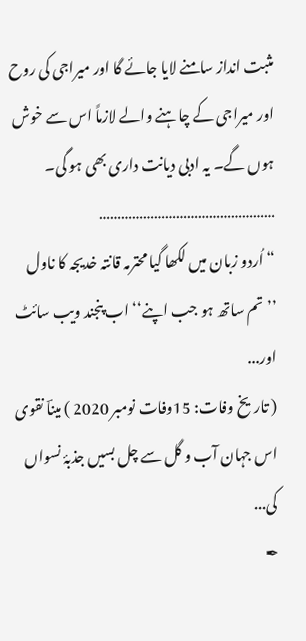مثبت انداز سامنے لایا جائے گا اور میراجی کی روح اور میراجی کے چاہنے والے لازماً اس سے خوش ہوں گے۔ یہ ادبی دیانت داری بھی ہو گی۔
…………………………………………
“اُردو زبان میں لکھا گیا محترمہ قانتہ خدیجہ کا ناول ’’تم ساتھ ہو جب اپنے‘‘ اب پنجند ویب سائٹ اور...
( تاریخ وفات: 15وفات نومبر 2020 ) میناؔ نقوی اس جہان آب و گل سے چل بسیں جذبۂ نسواں کی...
✒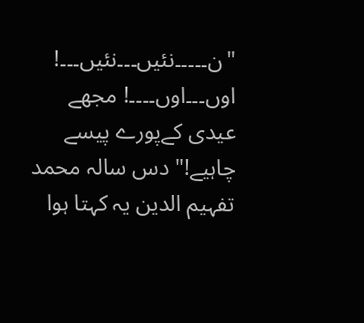"ن۔۔۔۔۔نئیں۔۔۔نئیں۔۔۔! اوں۔۔۔اوں۔۔۔۔! مجھے عیدی کےپورے پیسے چاہیے!" دس سالہ محمد تفہیم الدین یہ کہتا ہوا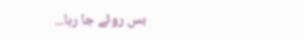بس روئے جا رہا...